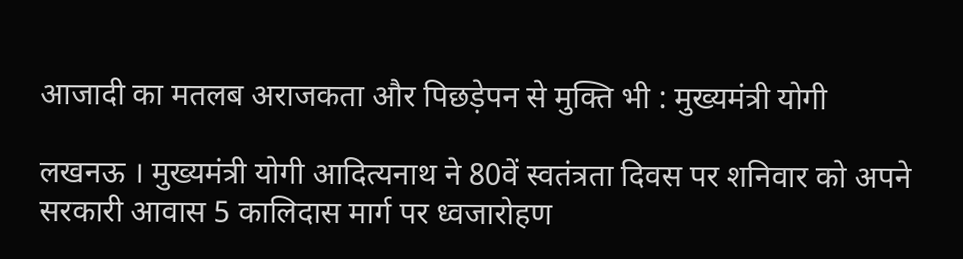आजादी का मतलब अराजकता और पिछड़ेपन से मुक्ति भी : मुख्यमंत्री योगी

लखनऊ । मुख्यमंत्री योगी आदित्यनाथ ने 80वें स्वतंत्रता दिवस पर शनिवार को अपने सरकारी आवास 5 कालिदास मार्ग पर ध्वजारोहण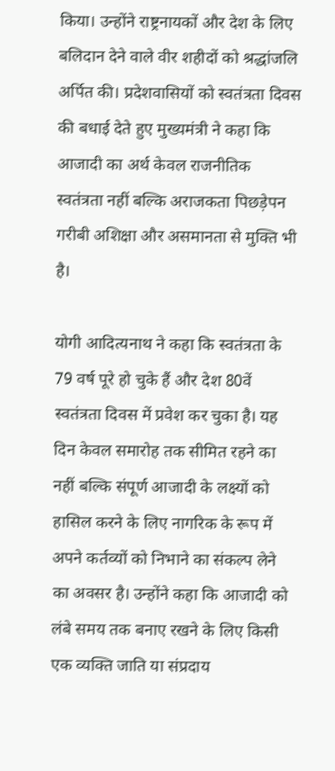किया। उन्होंने राष्ट्रनायकों और देश के लिए बलिदान देने वाले वीर शहीदों को श्रद्धांजलि अर्पित की। प्रदेशवासियों को स्वतंत्रता दिवस की बधाई देते हुए मुख्यमंत्री ने कहा कि आजादी का अर्थ केवल राजनीतिक स्वतंत्रता नहीं बल्कि अराजकता पिछड़ेपन गरीबी अशिक्षा और असमानता से मुक्ति भी है।

योगी आदित्यनाथ ने कहा कि स्वतंत्रता के 79 वर्ष पूरे हो चुके हैं और देश 80वें स्वतंत्रता दिवस में प्रवेश कर चुका है। यह दिन केवल समारोह तक सीमित रहने का नहीं बल्कि संपूर्ण आजादी के लक्ष्यों को हासिल करने के लिए नागरिक के रूप में अपने कर्तव्यों को निभाने का संकल्प लेने का अवसर है। उन्होंने कहा कि आजादी को लंबे समय तक बनाए रखने के लिए किसी एक व्यक्ति जाति या संप्रदाय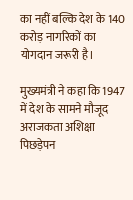का नहीं बल्कि देश के 140 करोड़ नागरिकों का योगदान जरूरी है।

मुख्यमंत्री ने कहा कि 1947 में देश के सामने मौजूद अराजकता अशिक्षा पिछड़ेपन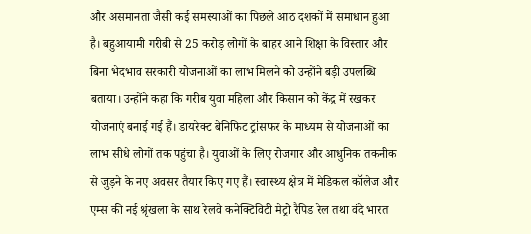और असमानता जैसी कई समस्याओं का पिछले आठ दशकों में समाधान हुआ है। बहुआयामी गरीबी से 25 करोड़ लोगों के बाहर आने शिक्षा के विस्तार और बिना भेदभाव सरकारी योजनाओं का लाभ मिलने को उन्होंने बड़ी उपलब्धि बताया। उन्होंने कहा कि गरीब युवा महिला और किसान को केंद्र में रखकर योजनाएं बनाई गई हैं। डायरेक्ट बेनिफिट ट्रांसफर के माध्यम से योजनाओं का लाभ सीधे लोगों तक पहुंचा है। युवाओं के लिए रोजगार और आधुनिक तकनीक से जुड़ने के नए अवसर तैयार किए गए हैं। स्वास्थ्य क्षेत्र में मेडिकल कॉलेज और एम्स की नई श्रृंखला के साथ रेलवे कनेक्टिविटी मेट्रो रैपिड रेल तथा वंदे भारत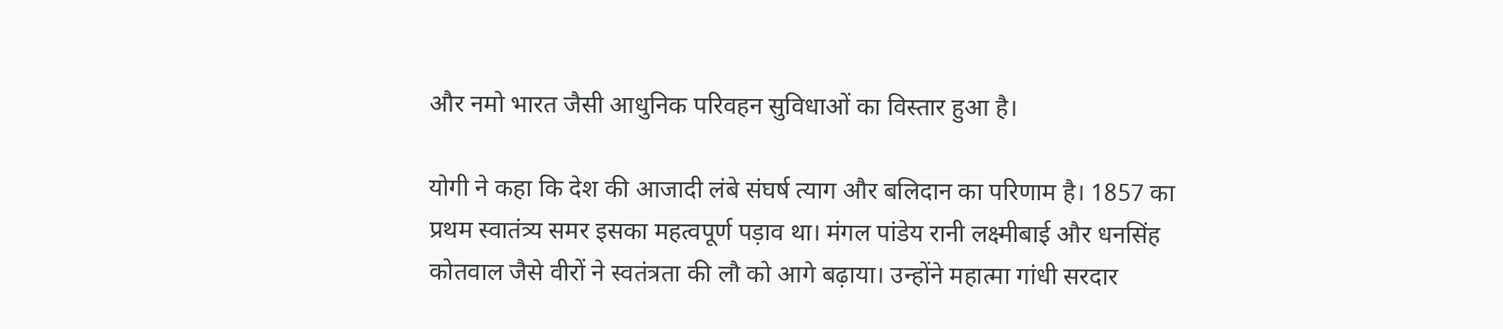और नमो भारत जैसी आधुनिक परिवहन सुविधाओं का विस्तार हुआ है।

योगी ने कहा कि देश की आजादी लंबे संघर्ष त्याग और बलिदान का परिणाम है। 1857 का प्रथम स्वातंत्र्य समर इसका महत्वपूर्ण पड़ाव था। मंगल पांडेय रानी लक्ष्मीबाई और धनसिंह कोतवाल जैसे वीरों ने स्वतंत्रता की लौ को आगे बढ़ाया। उन्होंने महात्मा गांधी सरदार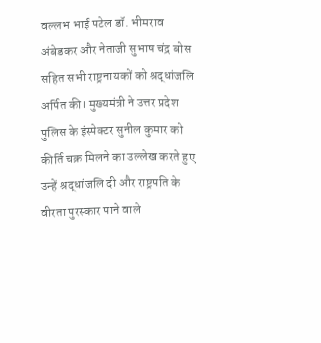वल्लभ भाई पटेल डॉ. भीमराव अंबेडकर और नेताजी सुभाष चंद्र बोस सहित सभी राष्ट्रनायकों को श्रद्धांजलि अर्पित की। मुख्यमंत्री ने उत्तर प्रदेश पुलिस के इंस्पेक्टर सुनील कुमार को कीर्ति चक्र मिलने का उल्लेख करते हुए उन्हें श्रद्धांजलि दी और राष्ट्रपति के वीरता पुरस्कार पाने वाले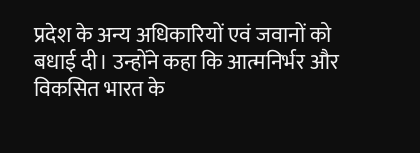प्रदेश के अन्य अधिकारियों एवं जवानों को बधाई दी। उन्होंने कहा कि आत्मनिर्भर और विकसित भारत के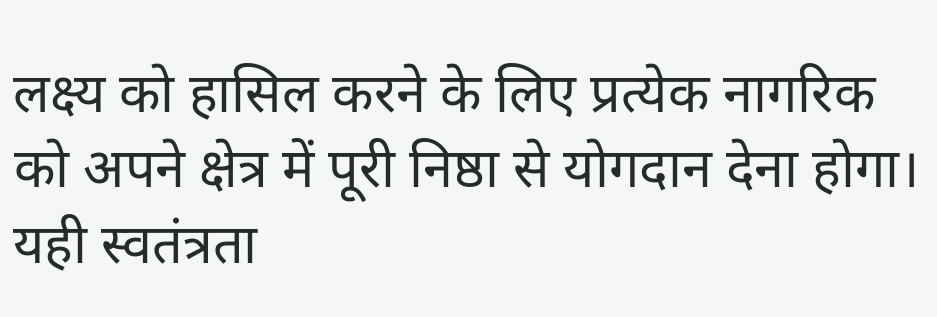लक्ष्य को हासिल करने के लिए प्रत्येक नागरिक को अपने क्षेत्र में पूरी निष्ठा से योगदान देना होगा। यही स्वतंत्रता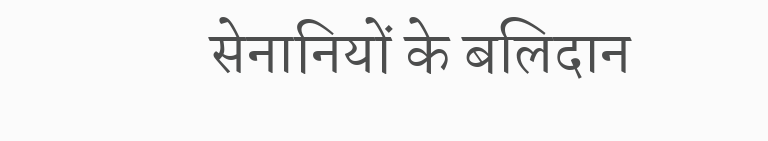सेनानियों के बलिदान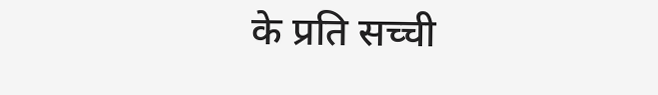के प्रति सच्ची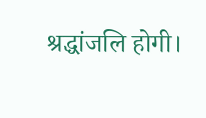श्रद्धांजलि होगी।